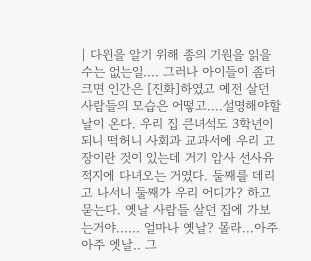| 다윈을 알기 위해 종의 기원을 읽을 수는 없는일.... 그러나 아이들이 좀더 크면 인간은 [진화]하였고 예전 살던 사람들의 모습은 어떻고....설명해야할 날이 온다. 우리 집 큰녀석도 3학년이 되니 떡허니 사회과 교과서에 우리 고장이란 것이 있는데 거기 암사 선사유적지에 다녀오는 거였다. 둘째를 데리고 나서니 둘째가 우리 어디가? 하고 묻는다. 옛날 사람들 살던 집에 가보는거야...... 얼마나 옛날? 몰라...아주 아주 엣날.. 그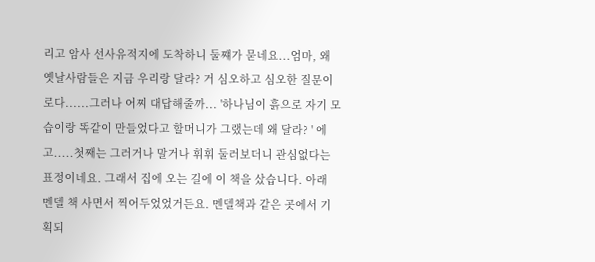리고 암사 선사유적지에 도착하니 둘쨰가 묻네요...엄마, 왜 옛날사람들은 지금 우리랑 달라? 거 심오하고 심오한 질문이로다......그러나 어찌 대답해줄까... '하나님이 흙으로 자기 모습이랑 똑같이 만들었다고 할머니가 그랬는데 왜 달라? ' 에고.....첫째는 그러거나 말거나 휘휘 둘러보더니 관심없다는 표정이네요. 그래서 집에 오는 길에 이 책을 샀습니다. 아래 멘델 책 사면서 찍어두었었거든요. 멘델책과 같은 곳에서 기획되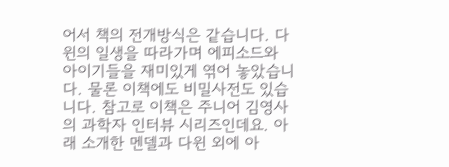어서 책의 전개방식은 같습니다. 다윈의 일생을 따라가며 에피소드와 아이기들을 재미있게 엮어 놓았습니다. 물론 이책에도 비밀사전도 있습니다. 참고로 이책은 주니어 김영사의 과학자 인터뷰 시리즈인데요. 아래 소개한 멘델과 다윈 외에 아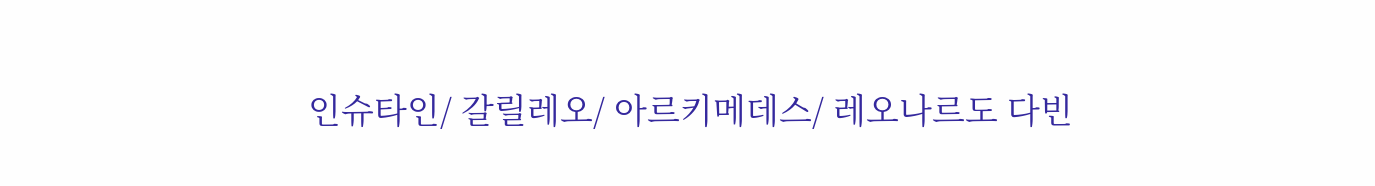인슈타인/ 갈릴레오/ 아르키메데스/ 레오나르도 다빈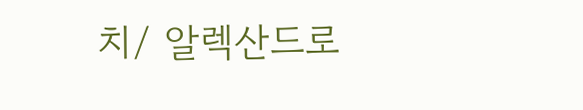치/ 알렉산드로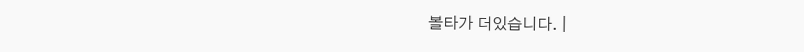볼타가 더있습니다. |